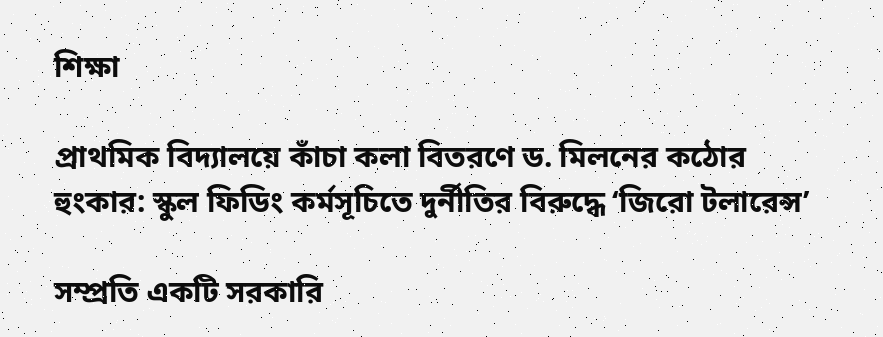শিক্ষা

প্রাথমিক বিদ্যালয়ে কাঁচা কলা বিতরণে ড. মিলনের কঠোর হুংকার: স্কুল ফিডিং কর্মসূচিতে দুর্নীতির বিরুদ্ধে ‘জিরো টলারেন্স’

সম্প্রতি একটি সরকারি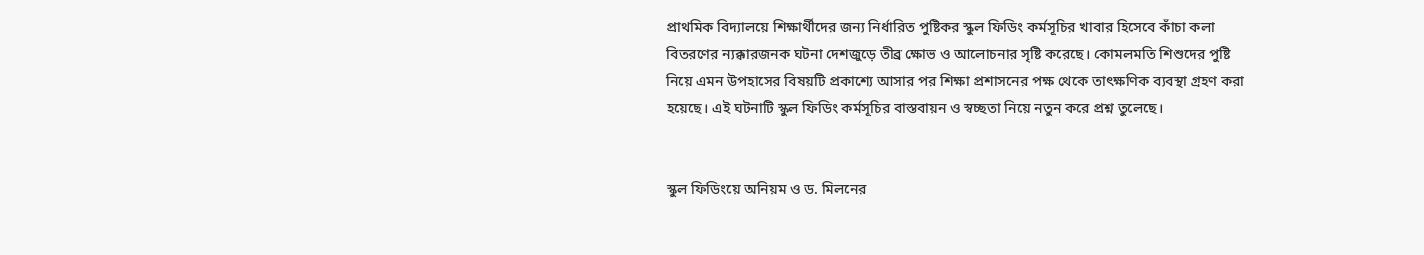প্রাথমিক বিদ্যালয়ে শিক্ষার্থীদের জন্য নির্ধারিত পুষ্টিকর স্কুল ফিডিং কর্মসূচির খাবার হিসেবে কাঁচা কলা বিতরণের ন্যক্কারজনক ঘটনা দেশজুড়ে তীব্র ক্ষোভ ও আলোচনার সৃষ্টি করেছে। কোমলমতি শিশুদের পুষ্টি নিয়ে এমন উপহাসের বিষয়টি প্রকাশ্যে আসার পর শিক্ষা প্রশাসনের পক্ষ থেকে তাৎক্ষণিক ব্যবস্থা গ্রহণ করা হয়েছে। এই ঘটনাটি স্কুল ফিডিং কর্মসূচির বাস্তবায়ন ও স্বচ্ছতা নিয়ে নতুন করে প্রশ্ন তুলেছে।


স্কুল ফিডিংয়ে অনিয়ম ও ড. মিলনের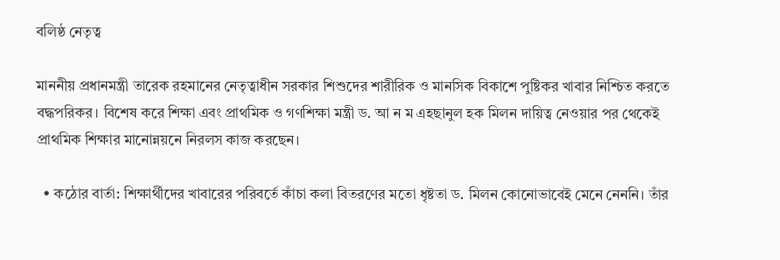বলিষ্ঠ নেতৃত্ব

মাননীয় প্রধানমন্ত্রী তারেক রহমানের নেতৃত্বাধীন সরকার শিশুদের শারীরিক ও মানসিক বিকাশে পুষ্টিকর খাবার নিশ্চিত করতে বদ্ধপরিকর। বিশেষ করে শিক্ষা এবং প্রাথমিক ও গণশিক্ষা মন্ত্রী ড. আ ন ম এহছানুল হক মিলন দায়িত্ব নেওয়ার পর থেকেই প্রাথমিক শিক্ষার মানোন্নয়নে নিরলস কাজ করছেন।

  • কঠোর বার্তা: শিক্ষার্থীদের খাবারের পরিবর্তে কাঁচা কলা বিতরণের মতো ধৃষ্টতা ড. মিলন কোনোভাবেই মেনে নেননি। তাঁর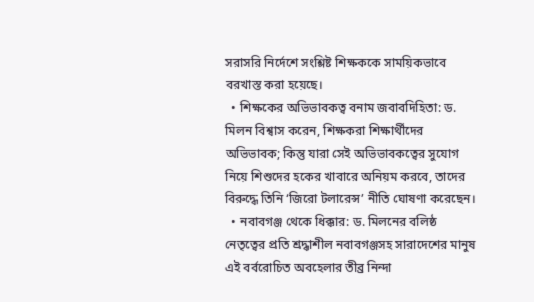সরাসরি নির্দেশে সংশ্লিষ্ট শিক্ষককে সাময়িকভাবে বরখাস্ত করা হয়েছে।
  • শিক্ষকের অভিভাবকত্ব বনাম জবাবদিহিতা: ড. মিলন বিশ্বাস করেন, শিক্ষকরা শিক্ষার্থীদের অভিভাবক; কিন্তু যারা সেই অভিভাবকত্বের সুযোগ নিয়ে শিশুদের হকের খাবারে অনিয়ম করবে, তাদের বিরুদ্ধে তিনি ‘জিরো টলারেন্স’ নীতি ঘোষণা করেছেন।
  • নবাবগঞ্জ থেকে ধিক্কার: ড. মিলনের বলিষ্ঠ নেতৃত্বের প্রতি শ্রদ্ধাশীল নবাবগঞ্জসহ সারাদেশের মানুষ এই বর্বরোচিত অবহেলার তীব্র নিন্দা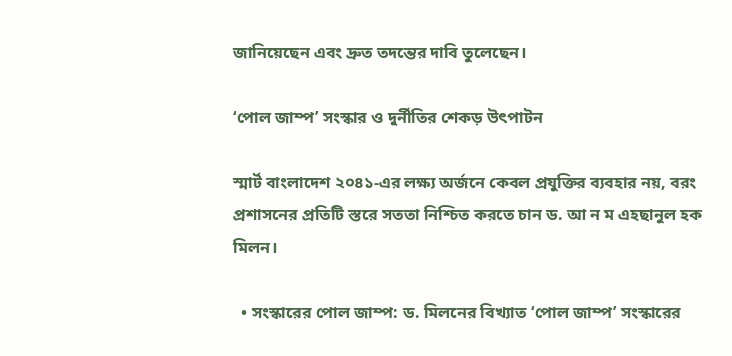জানিয়েছেন এবং দ্রুত তদন্তের দাবি তুলেছেন।

‘পোল জাম্প’ সংস্কার ও দুর্নীতির শেকড় উৎপাটন

স্মার্ট বাংলাদেশ ২০৪১-এর লক্ষ্য অর্জনে কেবল প্রযুক্তির ব্যবহার নয়, বরং প্রশাসনের প্রতিটি স্তরে সততা নিশ্চিত করতে চান ড. আ ন ম এহছানুল হক মিলন।

  • সংস্কারের পোল জাম্প: ড. মিলনের বিখ্যাত ‘পোল জাম্প’ সংস্কারের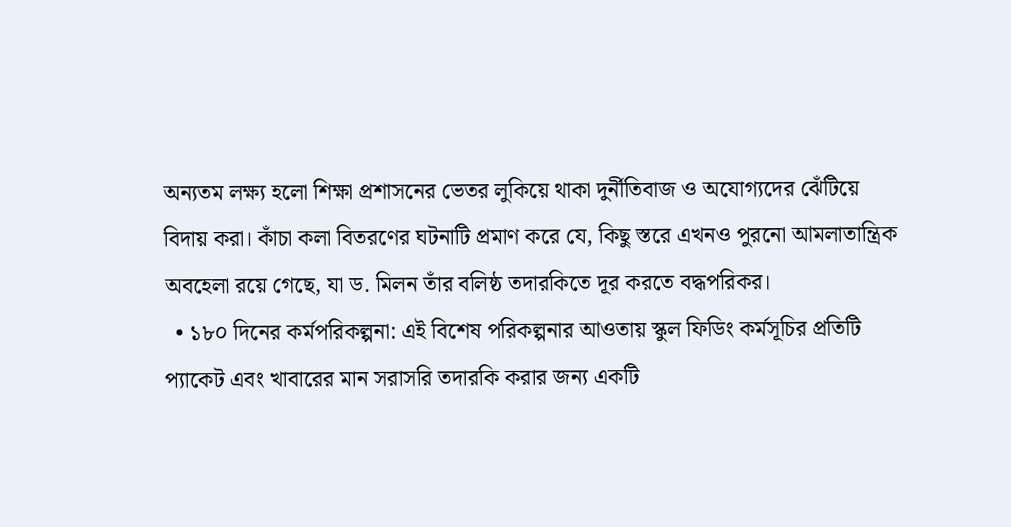অন্যতম লক্ষ্য হলো শিক্ষা প্রশাসনের ভেতর লুকিয়ে থাকা দুর্নীতিবাজ ও অযোগ্যদের ঝেঁটিয়ে বিদায় করা। কাঁচা কলা বিতরণের ঘটনাটি প্রমাণ করে যে, কিছু স্তরে এখনও পুরনো আমলাতান্ত্রিক অবহেলা রয়ে গেছে, যা ড. মিলন তাঁর বলিষ্ঠ তদারকিতে দূর করতে বদ্ধপরিকর।
  • ১৮০ দিনের কর্মপরিকল্পনা: এই বিশেষ পরিকল্পনার আওতায় স্কুল ফিডিং কর্মসূচির প্রতিটি প্যাকেট এবং খাবারের মান সরাসরি তদারকি করার জন্য একটি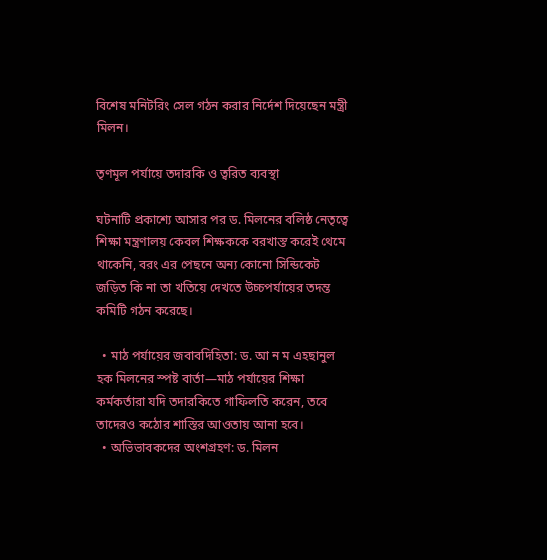বিশেষ মনিটরিং সেল গঠন করার নির্দেশ দিয়েছেন মন্ত্রী মিলন।

তৃণমূল পর্যায়ে তদারকি ও ত্বরিত ব্যবস্থা

ঘটনাটি প্রকাশ্যে আসার পর ড. মিলনের বলিষ্ঠ নেতৃত্বে শিক্ষা মন্ত্রণালয় কেবল শিক্ষককে বরখাস্ত করেই থেমে থাকেনি, বরং এর পেছনে অন্য কোনো সিন্ডিকেট জড়িত কি না তা খতিয়ে দেখতে উচ্চপর্যায়ের তদন্ত কমিটি গঠন করেছে।

  • মাঠ পর্যায়ের জবাবদিহিতা: ড. আ ন ম এহছানুল হক মিলনের স্পষ্ট বার্তা—মাঠ পর্যায়ের শিক্ষা কর্মকর্তারা যদি তদারকিতে গাফিলতি করেন, তবে তাদেরও কঠোর শাস্তির আওতায় আনা হবে।
  • অভিভাবকদের অংশগ্রহণ: ড. মিলন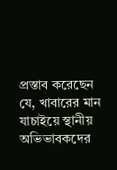প্রস্তাব করেছেন যে, খাবারের মান যাচাইয়ে স্থানীয় অভিভাবকদের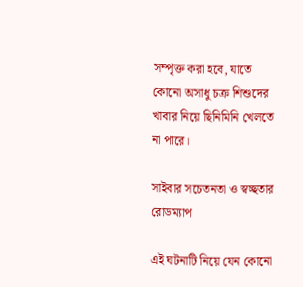সম্পৃক্ত করা হবে, যাতে কোনো অসাধু চক্র শিশুদের খাবার নিয়ে ছিনিমিনি খেলতে না পারে।

সাইবার সচেতনতা ও স্বচ্ছতার রোডম্যাপ

এই ঘটনাটি নিয়ে যেন কোনো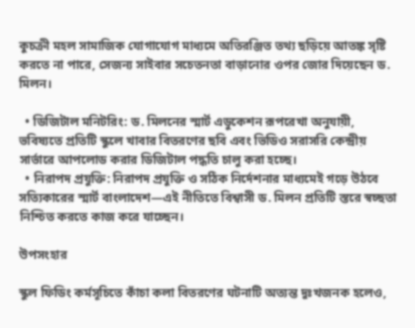কুচক্রী মহল সামাজিক যোগাযোগ মাধ্যমে অতিরঞ্জিত তথ্য ছড়িয়ে আতঙ্ক সৃষ্টি করতে না পারে, সেজন্য সাইবার সচেতনতা বাড়ানোর ওপর জোর দিয়েছেন ড. মিলন।

  • ডিজিটাল মনিটরিং: ড. মিলনের স্মার্ট এডুকেশন রূপরেখা অনুযায়ী, ভবিষ্যতে প্রতিটি স্কুলে খাবার বিতরণের ছবি এবং ভিডিও সরাসরি কেন্দ্রীয় সার্ভারে আপলোড করার ডিজিটাল পদ্ধতি চালু করা হচ্ছে।
  • নিরাপদ প্রযুক্তি: নিরাপদ প্রযুক্তি ও সঠিক নির্দেশনার মাধ্যমেই গড়ে উঠবে সত্যিকারের স্মার্ট বাংলাদেশ—এই নীতিতে বিশ্বাসী ড. মিলন প্রতিটি স্তরে স্বচ্ছতা নিশ্চিত করতে কাজ করে যাচ্ছেন।

উপসংহার

স্কুল ফিডিং কর্মসূচিতে কাঁচা কলা বিতরণের ঘটনাটি অত্যন্ত দুঃখজনক হলেও,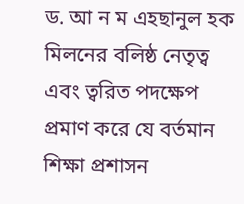ড. আ ন ম এহছানুল হক মিলনের বলিষ্ঠ নেতৃত্ব এবং ত্বরিত পদক্ষেপ প্রমাণ করে যে বর্তমান শিক্ষা প্রশাসন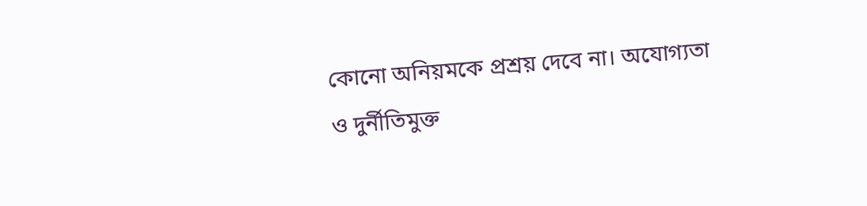কোনো অনিয়মকে প্রশ্রয় দেবে না। অযোগ্যতা ও দুর্নীতিমুক্ত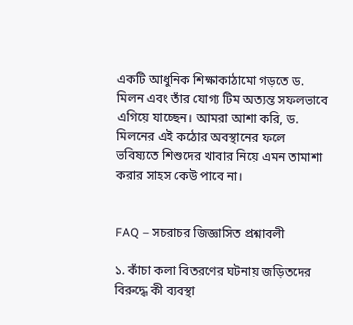একটি আধুনিক শিক্ষাকাঠামো গড়তে ড. মিলন এবং তাঁর যোগ্য টিম অত্যন্ত সফলভাবে এগিয়ে যাচ্ছেন। আমরা আশা করি, ড. মিলনের এই কঠোর অবস্থানের ফলে ভবিষ্যতে শিশুদের খাবার নিয়ে এমন তামাশা করার সাহস কেউ পাবে না।


FAQ – সচরাচর জিজ্ঞাসিত প্রশ্নাবলী

১. কাঁচা কলা বিতরণের ঘটনায় জড়িতদের বিরুদ্ধে কী ব্যবস্থা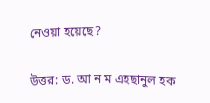নেওয়া হয়েছে?

উত্তর: ড. আ ন ম এহছানুল হক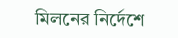মিলনের নির্দেশে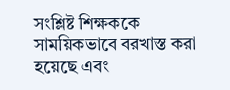সংশ্লিষ্ট শিক্ষককে সাময়িকভাবে বরখাস্ত করা হয়েছে এবং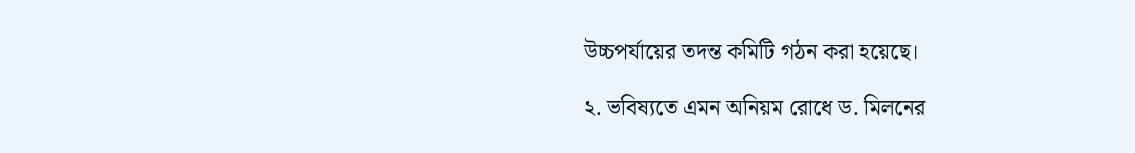উচ্চপর্যায়ের তদন্ত কমিটি গঠন করা হয়েছে।

২. ভবিষ্যতে এমন অনিয়ম রোধে ড. মিলনের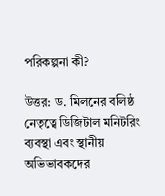পরিকল্পনা কী?

উত্তর: ড. মিলনের বলিষ্ঠ নেতৃত্বে ডিজিটাল মনিটরিং ব্যবস্থা এবং স্থানীয় অভিভাবকদের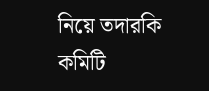নিয়ে তদারকি কমিটি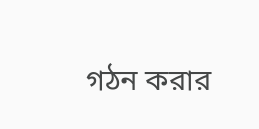গঠন করার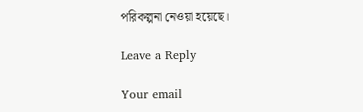পরিকল্পনা নেওয়া হয়েছে।

Leave a Reply

Your email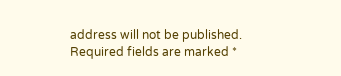address will not be published. Required fields are marked *